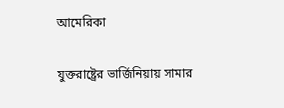আমেরিকা

যুক্তরাষ্ট্রের ভার্জিনিয়ায় সামার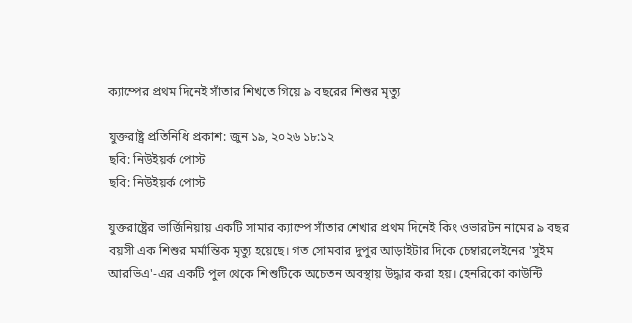ক্যাম্পের প্রথম দিনেই সাঁতার শিখতে গিয়ে ৯ বছরের শিশুর মৃত্যু

যুক্তরাষ্ট্র প্রতিনিধি প্রকাশ: জুন ১৯, ২০২৬ ১৮:১২
ছবি: নিউইয়র্ক পোস্ট
ছবি: নিউইয়র্ক পোস্ট

যুক্তরাষ্ট্রের ভার্জিনিয়ায় একটি সামার ক্যাম্পে সাঁতার শেখার প্রথম দিনেই কিং ওভারটন নামের ৯ বছর বয়সী এক শিশুর মর্মান্তিক মৃত্যু হয়েছে। গত সোমবার দুপুর আড়াইটার দিকে চেম্বারলেইনের 'সুইম আরভিএ'-এর একটি পুল থেকে শিশুটিকে অচেতন অবস্থায় উদ্ধার করা হয়। হেনরিকো কাউন্টি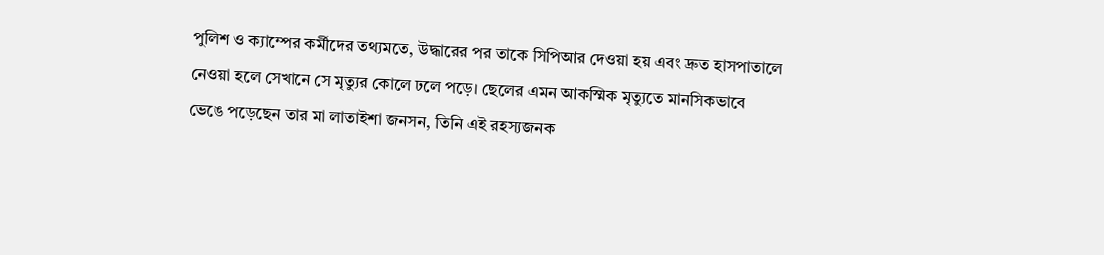পুলিশ ও ক্যাম্পের কর্মীদের তথ্যমতে, উদ্ধারের পর তাকে সিপিআর দেওয়া হয় এবং দ্রুত হাসপাতালে নেওয়া হলে সেখানে সে মৃত্যুর কোলে ঢলে পড়ে। ছেলের এমন আকস্মিক মৃত্যুতে মানসিকভাবে ভেঙে পড়েছেন তার মা লাতাইশা জনসন, তিনি এই রহস্যজনক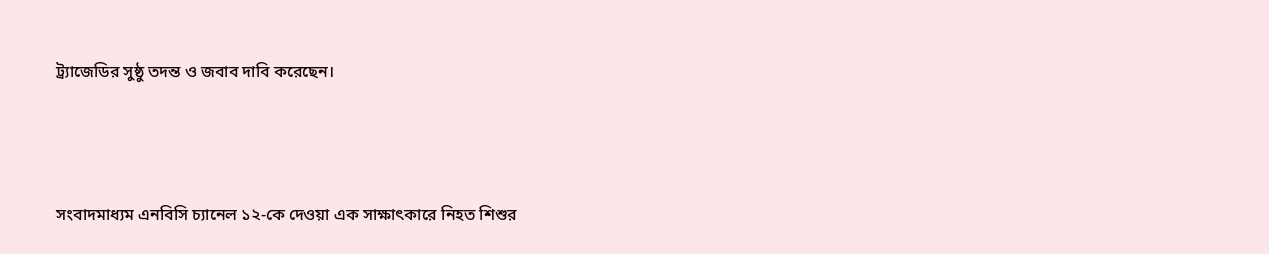ট্র্যাজেডির সুষ্ঠু তদন্ত ও জবাব দাবি করেছেন।



সংবাদমাধ্যম এনবিসি চ্যানেল ১২-কে দেওয়া এক সাক্ষাৎকারে নিহত শিশুর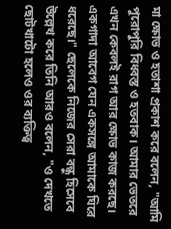মা ক্ষোভ ও হতাশা প্রকাশ করে বলেন, "আমি পুরোপুরি বিধ্বস্ত ও হতবাক। আমার ভেতরে এখন কেবলই রাগ আর ক্ষোভ কাজ করছে। একগাদা আবেগ যেন একসঙ্গে আমাকে ঘিরে ধরেছে।" ছেলেকে নিজের সেরা বন্ধু হিসেবে উল্লেখ করে তিনি আরও বলেন, "ও দেখতে ছোটখাটো হলেও ওর ব্যক্তিত্ব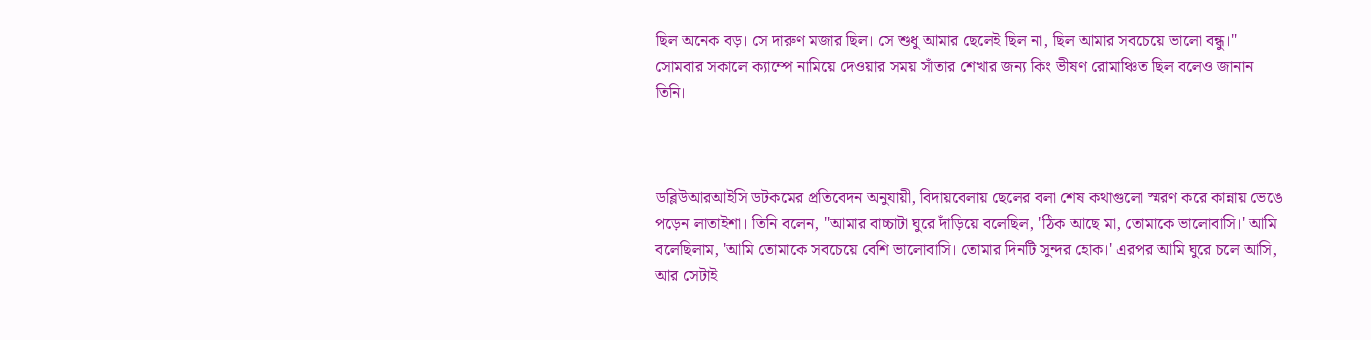ছিল অনেক বড়। সে দারুণ মজার ছিল। সে শুধু আমার ছেলেই ছিল না, ছিল আমার সবচেয়ে ভালো বন্ধু।" সোমবার সকালে ক্যাম্পে নামিয়ে দেওয়ার সময় সাঁতার শেখার জন্য কিং ভীষণ রোমাঞ্চিত ছিল বলেও জানান তিনি।



ডব্লিউআরআইসি ডটকমের প্রতিবেদন অনুযায়ী, বিদায়বেলায় ছেলের বলা শেষ কথাগুলো স্মরণ করে কান্নায় ভেঙে পড়েন লাতাইশা। তিনি বলেন, "আমার বাচ্চাটা ঘুরে দাঁড়িয়ে বলেছিল, 'ঠিক আছে মা, তোমাকে ভালোবাসি।' আমি বলেছিলাম, 'আমি তোমাকে সবচেয়ে বেশি ভালোবাসি। তোমার দিনটি সুন্দর হোক।' এরপর আমি ঘুরে চলে আসি, আর সেটাই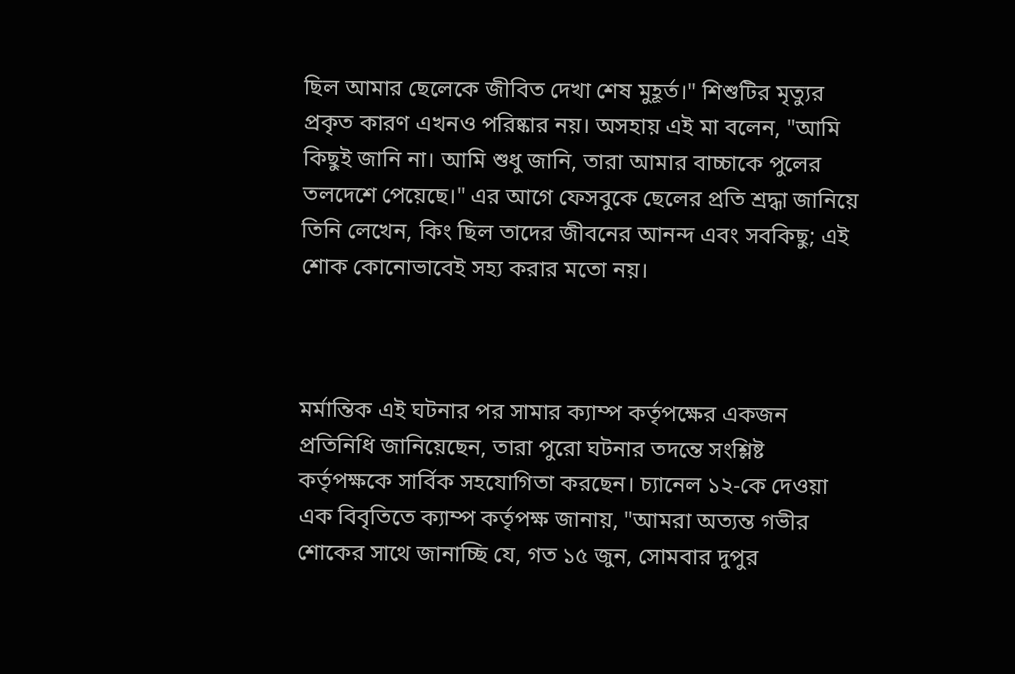ছিল আমার ছেলেকে জীবিত দেখা শেষ মুহূর্ত।" শিশুটির মৃত্যুর প্রকৃত কারণ এখনও পরিষ্কার নয়। অসহায় এই মা বলেন, "আমি কিছুই জানি না। আমি শুধু জানি, তারা আমার বাচ্চাকে পুলের তলদেশে পেয়েছে।" এর আগে ফেসবুকে ছেলের প্রতি শ্রদ্ধা জানিয়ে তিনি লেখেন, কিং ছিল তাদের জীবনের আনন্দ এবং সবকিছু; এই শোক কোনোভাবেই সহ্য করার মতো নয়।



মর্মান্তিক এই ঘটনার পর সামার ক্যাম্প কর্তৃপক্ষের একজন প্রতিনিধি জানিয়েছেন, তারা পুরো ঘটনার তদন্তে সংশ্লিষ্ট কর্তৃপক্ষকে সার্বিক সহযোগিতা করছেন। চ্যানেল ১২-কে দেওয়া এক বিবৃতিতে ক্যাম্প কর্তৃপক্ষ জানায়, "আমরা অত্যন্ত গভীর শোকের সাথে জানাচ্ছি যে, গত ১৫ জুন, সোমবার দুপুর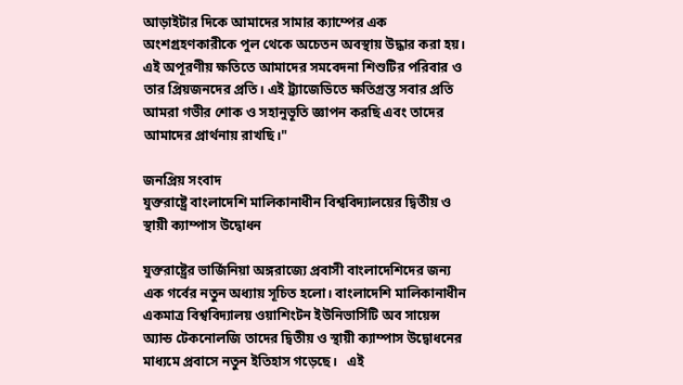আড়াইটার দিকে আমাদের সামার ক্যাম্পের এক অংশগ্রহণকারীকে পুল থেকে অচেতন অবস্থায় উদ্ধার করা হয়। এই অপূরণীয় ক্ষতিতে আমাদের সমবেদনা শিশুটির পরিবার ও তার প্রিয়জনদের প্রতি। এই ট্র্যাজেডিতে ক্ষতিগ্রস্ত সবার প্রতি আমরা গভীর শোক ও সহানুভূতি জ্ঞাপন করছি এবং তাদের আমাদের প্রার্থনায় রাখছি।"

জনপ্রিয় সংবাদ
যুক্তরাষ্ট্রে বাংলাদেশি মালিকানাধীন বিশ্ববিদ্যালয়ের দ্বিতীয় ও স্থায়ী ক্যাম্পাস উদ্বোধন

যুক্তরাষ্ট্রের ভার্জিনিয়া অঙ্গরাজ্যে প্রবাসী বাংলাদেশিদের জন্য এক গর্বের নতুন অধ্যায় সূচিত হলো। বাংলাদেশি মালিকানাধীন একমাত্র বিশ্ববিদ্যালয় ওয়াশিংটন ইউনিভার্সিটি অব সায়েন্স অ্যান্ড টেকনোলজি তাদের দ্বিতীয় ও স্থায়ী ক্যাম্পাস উদ্বোধনের মাধ্যমে প্রবাসে নতুন ইতিহাস গড়েছে।   এই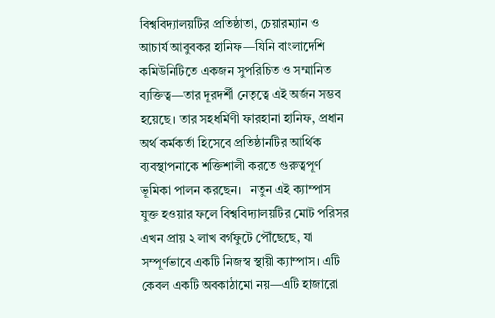বিশ্ববিদ্যালয়টির প্রতিষ্ঠাতা, চেয়ারম্যান ও আচার্য আবুবকর হানিফ—যিনি বাংলাদেশি কমিউনিটিতে একজন সুপরিচিত ও সম্মানিত ব্যক্তিত্ব—তার দূরদর্শী নেতৃত্বে এই অর্জন সম্ভব হয়েছে। তার সহধর্মিণী ফারহানা হানিফ, প্রধান অর্থ কর্মকর্তা হিসেবে প্রতিষ্ঠানটির আর্থিক ব্যবস্থাপনাকে শক্তিশালী করতে গুরুত্বপূর্ণ ভূমিকা পালন করছেন।   নতুন এই ক্যাম্পাস যুক্ত হওয়ার ফলে বিশ্ববিদ্যালয়টির মোট পরিসর এখন প্রায় ২ লাখ বর্গফুটে পৌঁছেছে, যা সম্পূর্ণভাবে একটি নিজস্ব স্থায়ী ক্যাম্পাস। এটি কেবল একটি অবকাঠামো নয়—এটি হাজারো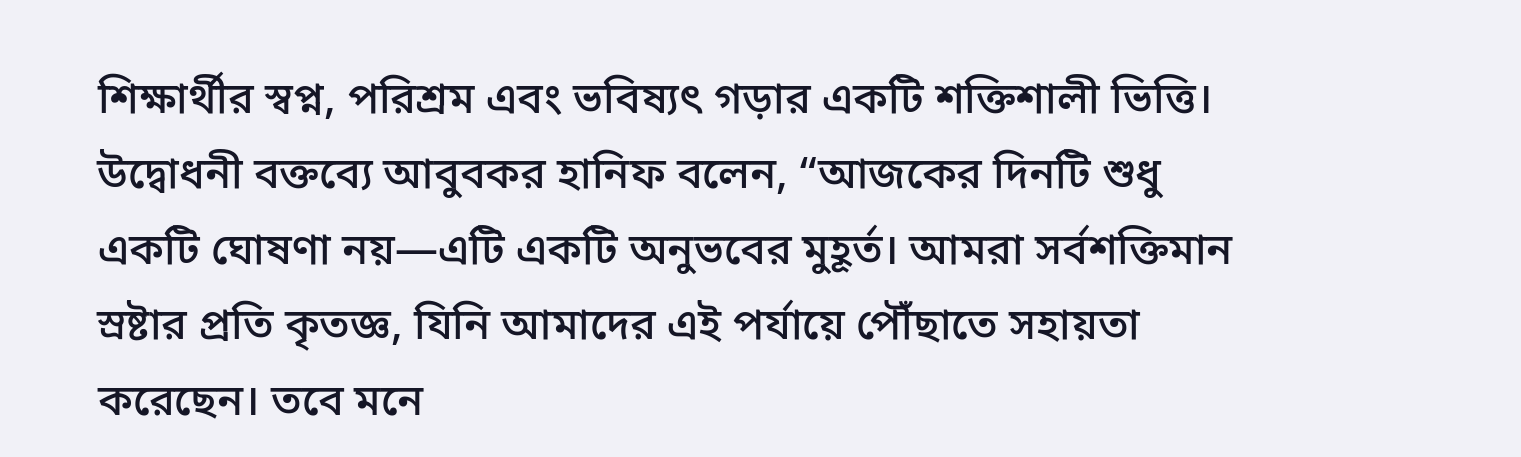শিক্ষার্থীর স্বপ্ন, পরিশ্রম এবং ভবিষ্যৎ গড়ার একটি শক্তিশালী ভিত্তি।   উদ্বোধনী বক্তব্যে আবুবকর হানিফ বলেন, “আজকের দিনটি শুধু একটি ঘোষণা নয়—এটি একটি অনুভবের মুহূর্ত। আমরা সর্বশক্তিমান স্রষ্টার প্রতি কৃতজ্ঞ, যিনি আমাদের এই পর্যায়ে পৌঁছাতে সহায়তা করেছেন। তবে মনে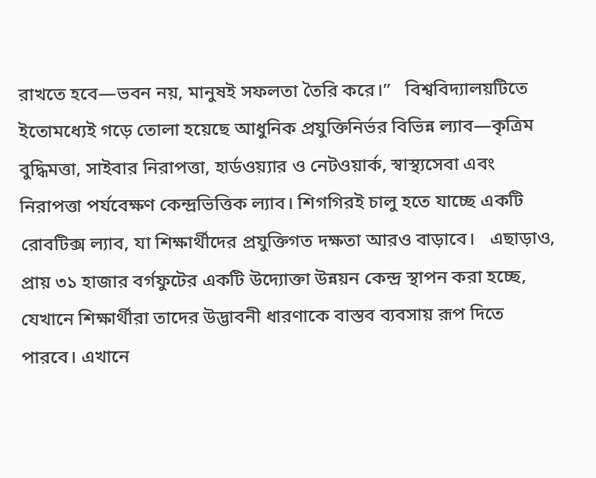রাখতে হবে—ভবন নয়, মানুষই সফলতা তৈরি করে।”   বিশ্ববিদ্যালয়টিতে ইতোমধ্যেই গড়ে তোলা হয়েছে আধুনিক প্রযুক্তিনির্ভর বিভিন্ন ল্যাব—কৃত্রিম বুদ্ধিমত্তা, সাইবার নিরাপত্তা, হার্ডওয়্যার ও নেটওয়ার্ক, স্বাস্থ্যসেবা এবং নিরাপত্তা পর্যবেক্ষণ কেন্দ্রভিত্তিক ল্যাব। শিগগিরই চালু হতে যাচ্ছে একটি রোবটিক্স ল্যাব, যা শিক্ষার্থীদের প্রযুক্তিগত দক্ষতা আরও বাড়াবে।   এছাড়াও, প্রায় ৩১ হাজার বর্গফুটের একটি উদ্যোক্তা উন্নয়ন কেন্দ্র স্থাপন করা হচ্ছে, যেখানে শিক্ষার্থীরা তাদের উদ্ভাবনী ধারণাকে বাস্তব ব্যবসায় রূপ দিতে পারবে। এখানে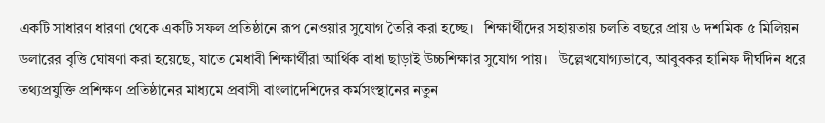একটি সাধারণ ধারণা থেকে একটি সফল প্রতিষ্ঠানে রূপ নেওয়ার সুযোগ তৈরি করা হচ্ছে।   শিক্ষার্থীদের সহায়তায় চলতি বছরে প্রায় ৬ দশমিক ৫ মিলিয়ন ডলারের বৃত্তি ঘোষণা করা হয়েছে, যাতে মেধাবী শিক্ষার্থীরা আর্থিক বাধা ছাড়াই উচ্চশিক্ষার সুযোগ পায়।   উল্লেখযোগ্যভাবে, আবুবকর হানিফ দীর্ঘদিন ধরে তথ্যপ্রযুক্তি প্রশিক্ষণ প্রতিষ্ঠানের মাধ্যমে প্রবাসী বাংলাদেশিদের কর্মসংস্থানের নতুন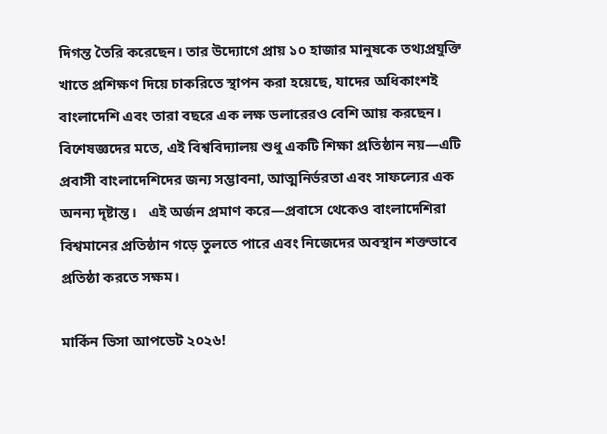দিগন্ত তৈরি করেছেন। তার উদ্যোগে প্রায় ১০ হাজার মানুষকে তথ্যপ্রযুক্তি খাতে প্রশিক্ষণ দিয়ে চাকরিতে স্থাপন করা হয়েছে, যাদের অধিকাংশই বাংলাদেশি এবং তারা বছরে এক লক্ষ ডলারেরও বেশি আয় করছেন।   বিশেষজ্ঞদের মতে, এই বিশ্ববিদ্যালয় শুধু একটি শিক্ষা প্রতিষ্ঠান নয়—এটি প্রবাসী বাংলাদেশিদের জন্য সম্ভাবনা, আত্মনির্ভরতা এবং সাফল্যের এক অনন্য দৃষ্টান্ত।   এই অর্জন প্রমাণ করে—প্রবাসে থেকেও বাংলাদেশিরা বিশ্বমানের প্রতিষ্ঠান গড়ে তুলতে পারে এবং নিজেদের অবস্থান শক্তভাবে প্রতিষ্ঠা করতে সক্ষম।

মার্কিন ভিসা আপডেট ২০২৬!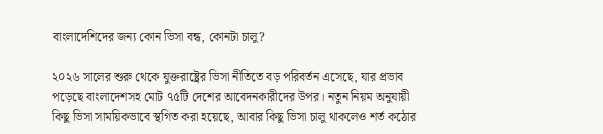বাংলাদেশিদের জন্য কোন ভিসা বন্ধ, কোনটা চালু?

২০২৬ সালের শুরু থেকে যুক্তরাষ্ট্রের ভিসা নীতিতে বড় পরিবর্তন এসেছে, যার প্রভাব পড়েছে বাংলাদেশসহ মোট ৭৫টি দেশের আবেদনকারীদের উপর। নতুন নিয়ম অনুযায়ী কিছু ভিসা সাময়িকভাবে স্থগিত করা হয়েছে, আবার কিছু ভিসা চালু থাকলেও শর্ত কঠোর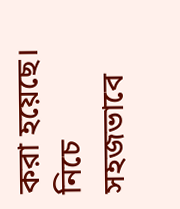করা হয়েছে। নিচে সহজভাবে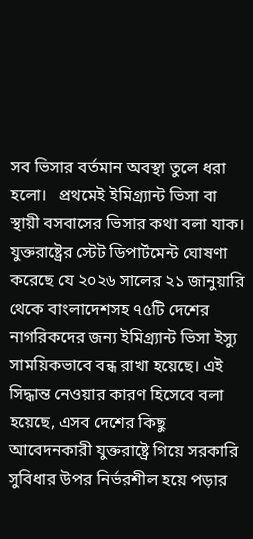সব ভিসার বর্তমান অবস্থা তুলে ধরা হলো।   প্রথমেই ইমিগ্র্যান্ট ভিসা বা স্থায়ী বসবাসের ভিসার কথা বলা যাক। যুক্তরাষ্ট্রের স্টেট ডিপার্টমেন্ট ঘোষণা করেছে যে ২০২৬ সালের ২১ জানুয়ারি থেকে বাংলাদেশসহ ৭৫টি দেশের নাগরিকদের জন্য ইমিগ্র্যান্ট ভিসা ইস্যু সাময়িকভাবে বন্ধ রাখা হয়েছে। এই সিদ্ধান্ত নেওয়ার কারণ হিসেবে বলা হয়েছে, এসব দেশের কিছু আবেদনকারী যুক্তরাষ্ট্রে গিয়ে সরকারি সুবিধার উপর নির্ভরশীল হয়ে পড়ার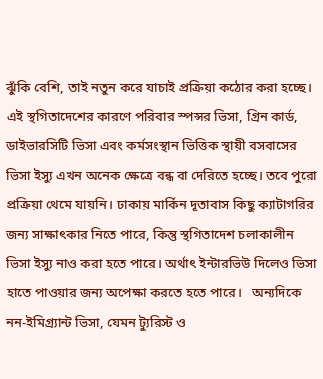ঝুঁকি বেশি, তাই নতুন করে যাচাই প্রক্রিয়া কঠোর করা হচ্ছে।   এই স্থগিতাদেশের কারণে পরিবার স্পন্সর ভিসা, গ্রিন কার্ড, ডাইভারসিটি ভিসা এবং কর্মসংস্থান ভিত্তিক স্থায়ী বসবাসের ভিসা ইস্যু এখন অনেক ক্ষেত্রে বন্ধ বা দেরিতে হচ্ছে। তবে পুরো প্রক্রিয়া থেমে যায়নি। ঢাকায় মার্কিন দূতাবাস কিছু ক্যাটাগরির জন্য সাক্ষাৎকার নিতে পারে, কিন্তু স্থগিতাদেশ চলাকালীন ভিসা ইস্যু নাও করা হতে পারে। অর্থাৎ ইন্টারভিউ দিলেও ভিসা হাতে পাওয়ার জন্য অপেক্ষা করতে হতে পারে।   অন্যদিকে নন-ইমিগ্র্যান্ট ভিসা, যেমন ট্যুরিস্ট ও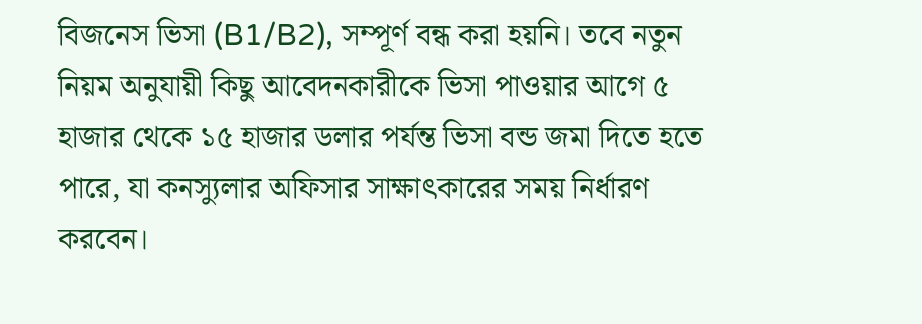বিজনেস ভিসা (B1/B2), সম্পূর্ণ বন্ধ করা হয়নি। তবে নতুন নিয়ম অনুযায়ী কিছু আবেদনকারীকে ভিসা পাওয়ার আগে ৫ হাজার থেকে ১৫ হাজার ডলার পর্যন্ত ভিসা বন্ড জমা দিতে হতে পারে, যা কনস্যুলার অফিসার সাক্ষাৎকারের সময় নির্ধারণ করবেন।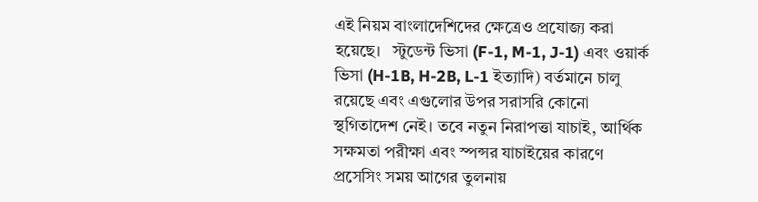এই নিয়ম বাংলাদেশিদের ক্ষেত্রেও প্রযোজ্য করা হয়েছে।   স্টুডেন্ট ভিসা (F-1, M-1, J-1) এবং ওয়ার্ক ভিসা (H-1B, H-2B, L-1 ইত্যাদি) বর্তমানে চালু রয়েছে এবং এগুলোর উপর সরাসরি কোনো স্থগিতাদেশ নেই। তবে নতুন নিরাপত্তা যাচাই, আর্থিক সক্ষমতা পরীক্ষা এবং স্পন্সর যাচাইয়ের কারণে প্রসেসিং সময় আগের তুলনায়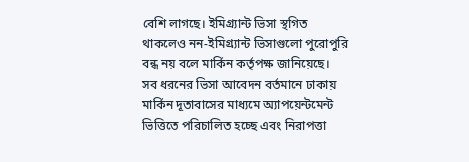বেশি লাগছে। ইমিগ্র্যান্ট ভিসা স্থগিত থাকলেও নন-ইমিগ্র্যান্ট ভিসাগুলো পুরোপুরি বন্ধ নয় বলে মার্কিন কর্তৃপক্ষ জানিয়েছে।   সব ধরনের ভিসা আবেদন বর্তমানে ঢাকায় মার্কিন দূতাবাসের মাধ্যমে অ্যাপয়েন্টমেন্ট ভিত্তিতে পরিচালিত হচ্ছে এবং নিরাপত্তা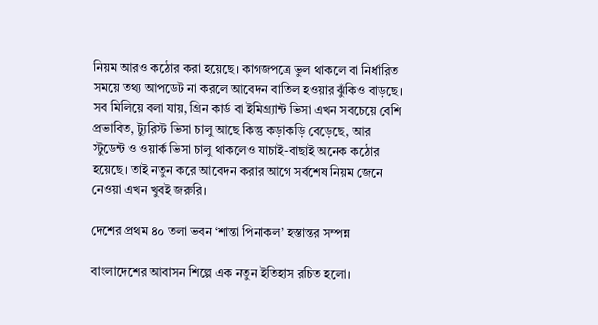নিয়ম আরও কঠোর করা হয়েছে। কাগজপত্রে ভুল থাকলে বা নির্ধারিত সময়ে তথ্য আপডেট না করলে আবেদন বাতিল হওয়ার ঝুঁকিও বাড়ছে।   সব মিলিয়ে বলা যায়, গ্রিন কার্ড বা ইমিগ্র্যান্ট ভিসা এখন সবচেয়ে বেশি প্রভাবিত, ট্যুরিস্ট ভিসা চালু আছে কিন্তু কড়াকড়ি বেড়েছে, আর স্টুডেন্ট ও ওয়ার্ক ভিসা চালু থাকলেও যাচাই-বাছাই অনেক কঠোর হয়েছে। তাই নতুন করে আবেদন করার আগে সর্বশেষ নিয়ম জেনে নেওয়া এখন খুবই জরুরি।

দেশের প্রথম ৪০ তলা ভবন ‘শান্তা পিনাকল’ হস্তান্তর সম্পন্ন

বাংলাদেশের আবাসন শিল্পে এক নতুন ইতিহাস রচিত হলো।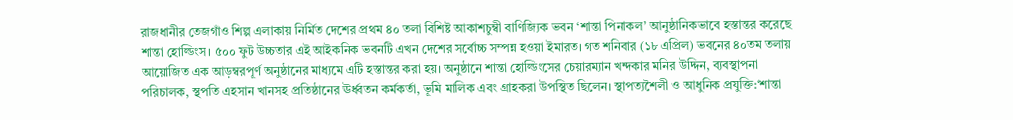রাজধানীর তেজগাঁও শিল্প এলাকায় নির্মিত দেশের প্রথম ৪০ তলা বিশিষ্ট আকাশচুম্বী বাণিজ্যিক ভবন ‘শান্তা পিনাকল’ আনুষ্ঠানিকভাবে হস্তান্তর করেছে শান্তা হোল্ডিংস। ৫০০ ফুট উচ্চতার এই আইকনিক ভবনটি এখন দেশের সর্বোচ্চ সম্পন্ন হওয়া ইমারত। গত শনিবার (১৮ এপ্রিল) ভবনের ৪০তম তলায় আয়োজিত এক আড়ম্বরপূর্ণ অনুষ্ঠানের মাধ্যমে এটি হস্তান্তর করা হয়। অনুষ্ঠানে শান্তা হোল্ডিংসের চেয়ারম্যান খন্দকার মনির উদ্দিন, ব্যবস্থাপনা পরিচালক, স্থপতি এহসান খানসহ প্রতিষ্ঠানের ঊর্ধ্বতন কর্মকর্তা, ভূমি মালিক এবং গ্রাহকরা উপস্থিত ছিলেন। স্থাপত্যশৈলী ও আধুনিক প্রযুক্তি:‘শান্তা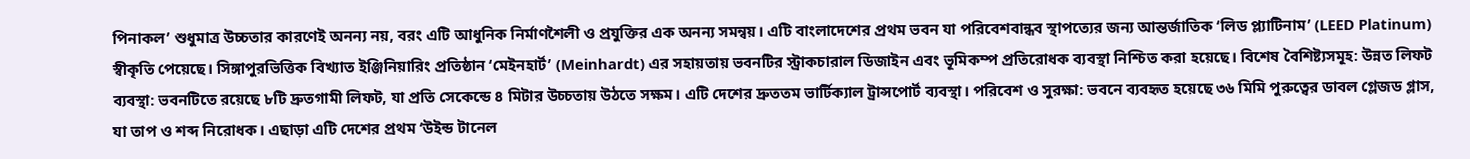পিনাকল’ শুধুমাত্র উচ্চতার কারণেই অনন্য নয়, বরং এটি আধুনিক নির্মাণশৈলী ও প্রযুক্তির এক অনন্য সমন্বয়। এটি বাংলাদেশের প্রথম ভবন যা পরিবেশবান্ধব স্থাপত্যের জন্য আন্তর্জাতিক ‘লিড প্ল্যাটিনাম’ (LEED Platinum) স্বীকৃতি পেয়েছে। সিঙ্গাপুরভিত্তিক বিখ্যাত ইঞ্জিনিয়ারিং প্রতিষ্ঠান ‘মেইনহার্ট’ (Meinhardt) এর সহায়তায় ভবনটির স্ট্রাকচারাল ডিজাইন এবং ভূমিকম্প প্রতিরোধক ব্যবস্থা নিশ্চিত করা হয়েছে। বিশেষ বৈশিষ্ট্যসমূহ: উন্নত লিফট ব্যবস্থা: ভবনটিতে রয়েছে ৮টি দ্রুতগামী লিফট, যা প্রতি সেকেন্ডে ৪ মিটার উচ্চতায় উঠতে সক্ষম। এটি দেশের দ্রুততম ভার্টিক্যাল ট্রান্সপোর্ট ব্যবস্থা। পরিবেশ ও সুরক্ষা: ভবনে ব্যবহৃত হয়েছে ৩৬ মিমি পুরুত্বের ডাবল গ্লেজড গ্লাস, যা তাপ ও শব্দ নিরোধক। এছাড়া এটি দেশের প্রথম ‘উইন্ড টানেল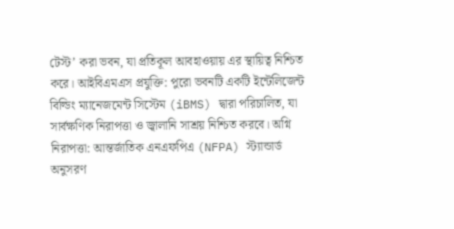টেস্ট’ করা ভবন, যা প্রতিকূল আবহাওয়ায় এর স্থায়িত্ব নিশ্চিত করে। আইবিএমএস প্রযুক্তি: পুরো ভবনটি একটি ইন্টেলিজেন্ট বিল্ডিং ম্যানেজমেন্ট সিস্টেম (iBMS) দ্বারা পরিচালিত, যা সার্বক্ষণিক নিরাপত্তা ও জ্বালানি সাশ্রয় নিশ্চিত করবে। অগ্নি নিরাপত্তা: আন্তর্জাতিক এনএফপিএ (NFPA) স্ট্যান্ডার্ড অনুসরণ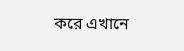করে এখানে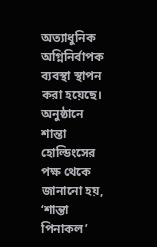অত্যাধুনিক অগ্নিনির্বাপক ব্যবস্থা স্থাপন করা হয়েছে। অনুষ্ঠানে শান্তা হোল্ডিংসের পক্ষ থেকে জানানো হয়, ‘শান্তা পিনাকল’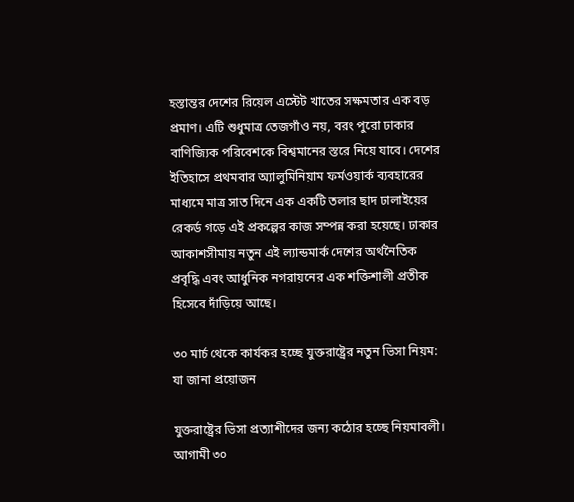হস্তান্তর দেশের রিয়েল এস্টেট খাতের সক্ষমতার এক বড় প্রমাণ। এটি শুধুমাত্র তেজগাঁও নয়, বরং পুরো ঢাকার বাণিজ্যিক পরিবেশকে বিশ্বমানের স্তরে নিয়ে যাবে। দেশের ইতিহাসে প্রথমবার অ্যালুমিনিয়াম ফর্মওয়ার্ক ব্যবহারের মাধ্যমে মাত্র সাত দিনে এক একটি তলার ছাদ ঢালাইয়ের রেকর্ড গড়ে এই প্রকল্পের কাজ সম্পন্ন করা হয়েছে। ঢাকার আকাশসীমায় নতুন এই ল্যান্ডমার্ক দেশের অর্থনৈতিক প্রবৃদ্ধি এবং আধুনিক নগরায়নের এক শক্তিশালী প্রতীক হিসেবে দাঁড়িয়ে আছে।

৩০ মার্চ থেকে কার্যকর হচ্ছে যুক্তরাষ্ট্রের নতুন ভিসা নিয়ম: যা জানা প্রয়োজন

যুক্তরাষ্ট্রের ভিসা প্রত্যাশীদের জন্য কঠোর হচ্ছে নিয়মাবলী। আগামী ৩০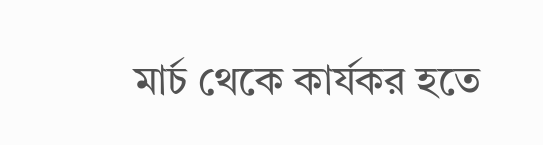মার্চ থেকে কার্যকর হতে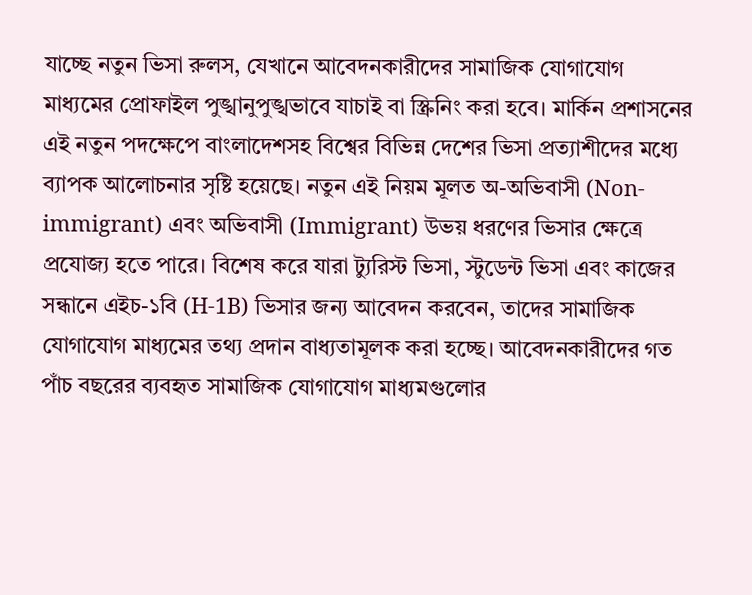যাচ্ছে নতুন ভিসা রুলস, যেখানে আবেদনকারীদের সামাজিক যোগাযোগ মাধ্যমের প্রোফাইল পুঙ্খানুপুঙ্খভাবে যাচাই বা স্ক্রিনিং করা হবে। মার্কিন প্রশাসনের এই নতুন পদক্ষেপে বাংলাদেশসহ বিশ্বের বিভিন্ন দেশের ভিসা প্রত্যাশীদের মধ্যে ব্যাপক আলোচনার সৃষ্টি হয়েছে। নতুন এই নিয়ম মূলত অ-অভিবাসী (Non-immigrant) এবং অভিবাসী (Immigrant) উভয় ধরণের ভিসার ক্ষেত্রে প্রযোজ্য হতে পারে। বিশেষ করে যারা ট্যুরিস্ট ভিসা, স্টুডেন্ট ভিসা এবং কাজের সন্ধানে এইচ-১বি (H-1B) ভিসার জন্য আবেদন করবেন, তাদের সামাজিক যোগাযোগ মাধ্যমের তথ্য প্রদান বাধ্যতামূলক করা হচ্ছে। আবেদনকারীদের গত পাঁচ বছরের ব্যবহৃত সামাজিক যোগাযোগ মাধ্যমগুলোর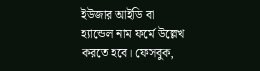ইউজার আইডি বা হ্যান্ডেল নাম ফর্মে উল্লেখ করতে হবে। ফেসবুক,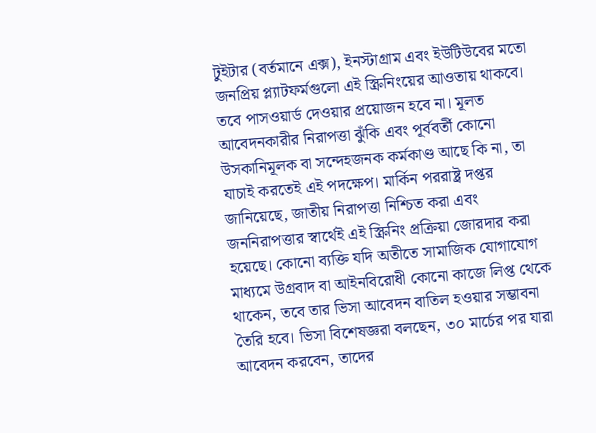টুইটার (বর্তমানে এক্স), ইনস্টাগ্রাম এবং ইউটিউবের মতো জনপ্রিয় প্ল্যাটফর্মগুলো এই স্ক্রিনিংয়ের আওতায় থাকবে। তবে পাসওয়ার্ড দেওয়ার প্রয়োজন হবে না। মূলত আবেদনকারীর নিরাপত্তা ঝুঁকি এবং পূর্ববর্তী কোনো উসকানিমূলক বা সন্দেহজনক কর্মকাণ্ড আছে কি না, তা যাচাই করতেই এই পদক্ষেপ। মার্কিন পররাষ্ট্র দপ্তর জানিয়েছে, জাতীয় নিরাপত্তা নিশ্চিত করা এবং জননিরাপত্তার স্বার্থেই এই স্ক্রিনিং প্রক্রিয়া জোরদার করা হয়েছে। কোনো ব্যক্তি যদি অতীতে সামাজিক যোগাযোগ মাধ্যমে উগ্রবাদ বা আইনবিরোধী কোনো কাজে লিপ্ত থেকে থাকেন, তবে তার ভিসা আবেদন বাতিল হওয়ার সম্ভাবনা তৈরি হবে। ভিসা বিশেষজ্ঞরা বলছেন, ৩০ মার্চের পর যারা আবেদন করবেন, তাদের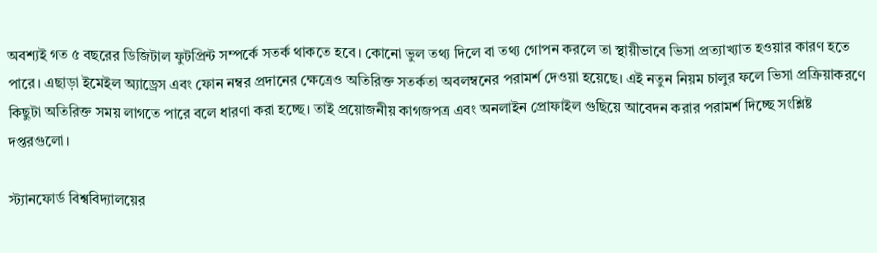অবশ্যই গত ৫ বছরের ডিজিটাল ফুটপ্রিন্ট সম্পর্কে সতর্ক থাকতে হবে। কোনো ভুল তথ্য দিলে বা তথ্য গোপন করলে তা স্থায়ীভাবে ভিসা প্রত্যাখ্যাত হওয়ার কারণ হতে পারে। এছাড়া ইমেইল অ্যাড্রেস এবং ফোন নম্বর প্রদানের ক্ষেত্রেও অতিরিক্ত সতর্কতা অবলম্বনের পরামর্শ দেওয়া হয়েছে। এই নতুন নিয়ম চালুর ফলে ভিসা প্রক্রিয়াকরণে কিছুটা অতিরিক্ত সময় লাগতে পারে বলে ধারণা করা হচ্ছে। তাই প্রয়োজনীয় কাগজপত্র এবং অনলাইন প্রোফাইল গুছিয়ে আবেদন করার পরামর্শ দিচ্ছে সংশ্লিষ্ট দপ্তরগুলো।

স্ট্যানফোর্ড বিশ্ববিদ্যালয়ের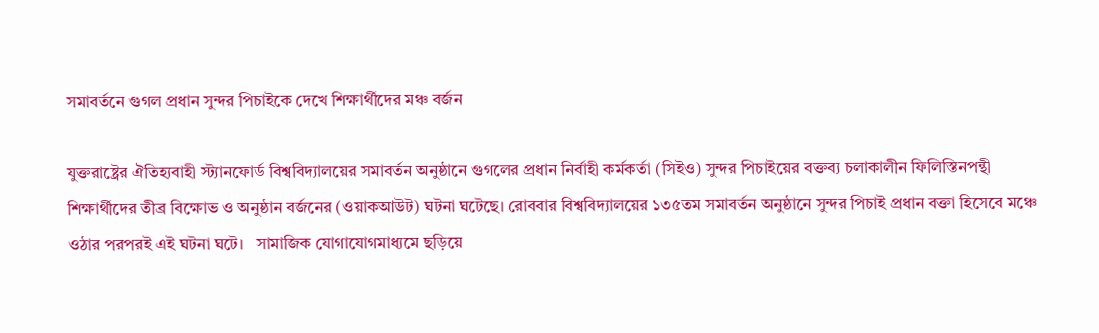সমাবর্তনে গুগল প্রধান সুন্দর পিচাইকে দেখে শিক্ষার্থীদের মঞ্চ বর্জন

যুক্তরাষ্ট্রের ঐতিহ্যবাহী স্ট্যানফোর্ড বিশ্ববিদ্যালয়ের সমাবর্তন অনুষ্ঠানে গুগলের প্রধান নির্বাহী কর্মকর্তা (সিইও) সুন্দর পিচাইয়ের বক্তব্য চলাকালীন ফিলিস্তিনপন্থী শিক্ষার্থীদের তীব্র বিক্ষোভ ও অনুষ্ঠান বর্জনের (ওয়াকআউট) ঘটনা ঘটেছে। রোববার বিশ্ববিদ্যালয়ের ১৩৫তম সমাবর্তন অনুষ্ঠানে সুন্দর পিচাই প্রধান বক্তা হিসেবে মঞ্চে ওঠার পরপরই এই ঘটনা ঘটে।   সামাজিক যোগাযোগমাধ্যমে ছড়িয়ে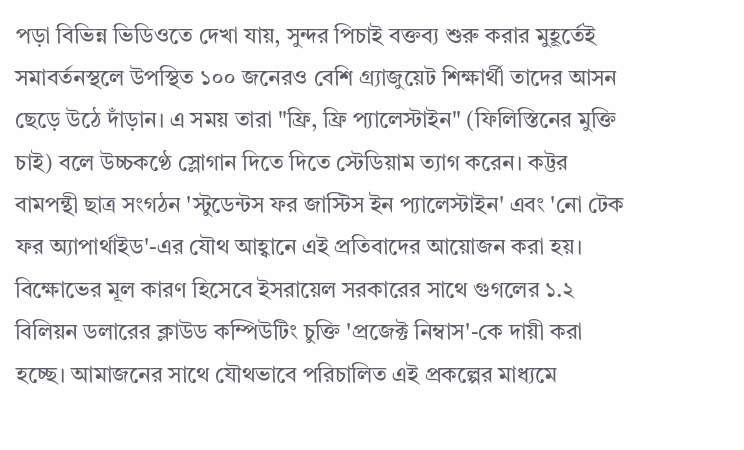পড়া বিভিন্ন ভিডিওতে দেখা যায়, সুন্দর পিচাই বক্তব্য শুরু করার মুহূর্তেই সমাবর্তনস্থলে উপস্থিত ১০০ জনেরও বেশি গ্র্যাজুয়েট শিক্ষার্থী তাদের আসন ছেড়ে উঠে দাঁড়ান। এ সময় তারা "ফ্রি, ফ্রি প্যালেস্টাইন" (ফিলিস্তিনের মুক্তি চাই) বলে উচ্চকণ্ঠে স্লোগান দিতে দিতে স্টেডিয়াম ত্যাগ করেন। কট্টর বামপন্থী ছাত্র সংগঠন 'স্টুডেন্টস ফর জাস্টিস ইন প্যালেস্টাইন' এবং 'নো টেক ফর অ্যাপার্থাইড'-এর যৌথ আহ্বানে এই প্রতিবাদের আয়োজন করা হয়।   বিক্ষোভের মূল কারণ হিসেবে ইসরায়েল সরকারের সাথে গুগলের ১.২ বিলিয়ন ডলারের ক্লাউড কম্পিউটিং চুক্তি 'প্রজেক্ট নিম্বাস'-কে দায়ী করা হচ্ছে। আমাজনের সাথে যৌথভাবে পরিচালিত এই প্রকল্পের মাধ্যমে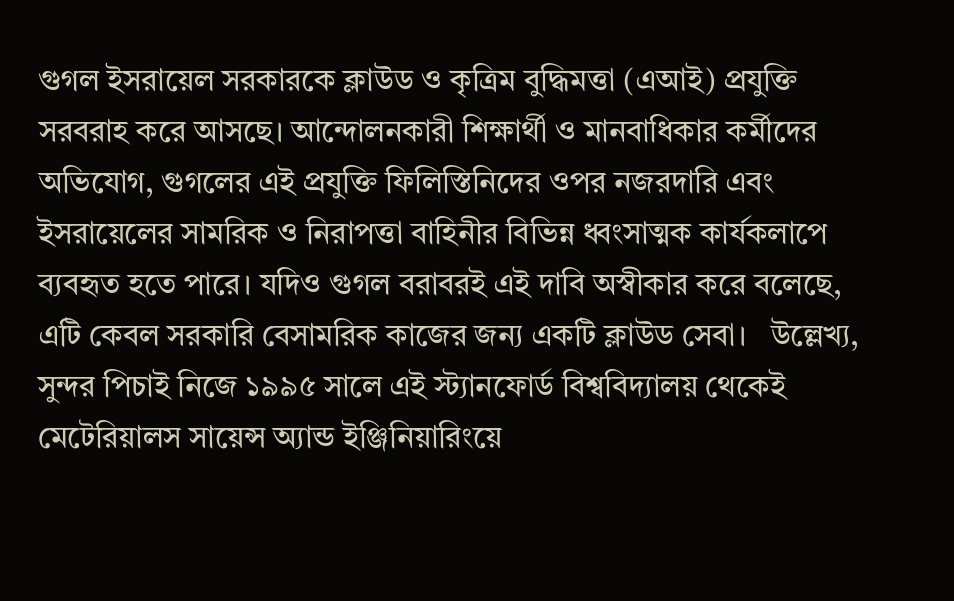গুগল ইসরায়েল সরকারকে ক্লাউড ও কৃত্রিম বুদ্ধিমত্তা (এআই) প্রযুক্তি সরবরাহ করে আসছে। আন্দোলনকারী শিক্ষার্থী ও মানবাধিকার কর্মীদের অভিযোগ, গুগলের এই প্রযুক্তি ফিলিস্তিনিদের ওপর নজরদারি এবং ইসরায়েলের সামরিক ও নিরাপত্তা বাহিনীর বিভিন্ন ধ্বংসাত্মক কার্যকলাপে ব্যবহৃত হতে পারে। যদিও গুগল বরাবরই এই দাবি অস্বীকার করে বলেছে, এটি কেবল সরকারি বেসামরিক কাজের জন্য একটি ক্লাউড সেবা।   উল্লেখ্য, সুন্দর পিচাই নিজে ১৯৯৫ সালে এই স্ট্যানফোর্ড বিশ্ববিদ্যালয় থেকেই মেটেরিয়ালস সায়েন্স অ্যান্ড ইঞ্জিনিয়ারিংয়ে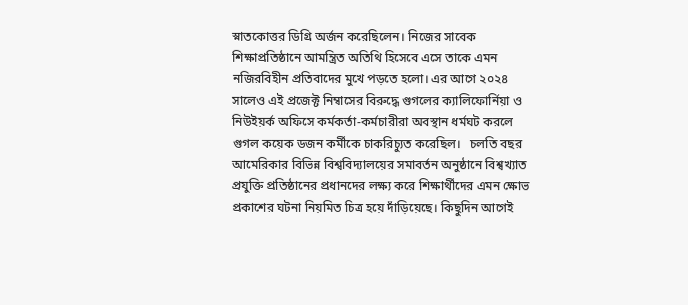স্নাতকোত্তর ডিগ্রি অর্জন করেছিলেন। নিজের সাবেক শিক্ষাপ্রতিষ্ঠানে আমন্ত্রিত অতিথি হিসেবে এসে তাকে এমন নজিরবিহীন প্রতিবাদের মুখে পড়তে হলো। এর আগে ২০২৪ সালেও এই প্রজেক্ট নিম্বাসের বিরুদ্ধে গুগলের ক্যালিফোর্নিয়া ও নিউইয়র্ক অফিসে কর্মকর্তা-কর্মচারীরা অবস্থান ধর্মঘট করলে গুগল কয়েক ডজন কর্মীকে চাকরিচ্যুত করেছিল।   চলতি বছর আমেরিকার বিভিন্ন বিশ্ববিদ্যালয়ের সমাবর্তন অনুষ্ঠানে বিশ্বখ্যাত প্রযুক্তি প্রতিষ্ঠানের প্রধানদের লক্ষ্য করে শিক্ষার্থীদের এমন ক্ষোভ প্রকাশের ঘটনা নিয়মিত চিত্র হয়ে দাঁড়িয়েছে। কিছুদিন আগেই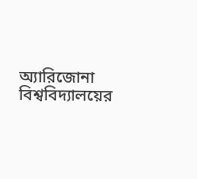অ্যারিজোনা বিশ্ববিদ্যালয়ের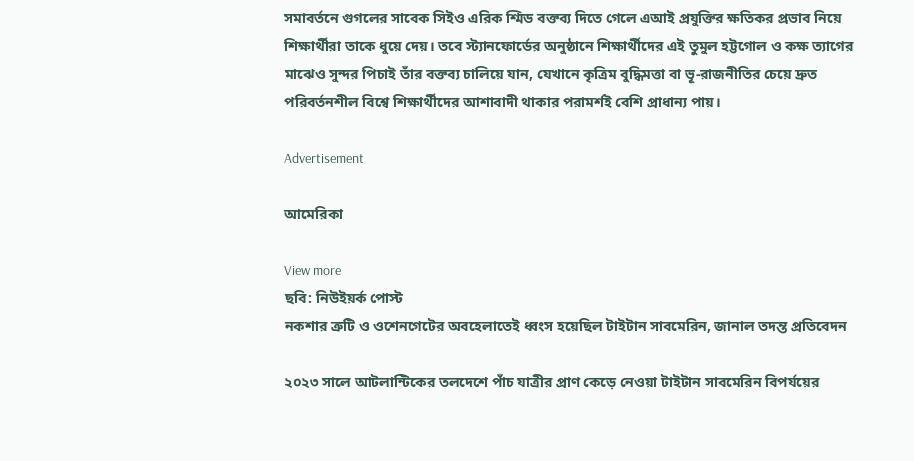সমাবর্তনে গুগলের সাবেক সিইও এরিক শ্মিড বক্তব্য দিতে গেলে এআই প্রযুক্তির ক্ষতিকর প্রভাব নিয়ে শিক্ষার্থীরা তাকে ধুয়ে দেয়। তবে স্ট্যানফোর্ডের অনুষ্ঠানে শিক্ষার্থীদের এই তুমুল হট্টগোল ও কক্ষ ত্যাগের মাঝেও সুন্দর পিচাই তাঁর বক্তব্য চালিয়ে যান, যেখানে কৃত্রিম বুদ্ধিমত্তা বা ভূ-রাজনীতির চেয়ে দ্রুত পরিবর্তনশীল বিশ্বে শিক্ষার্থীদের আশাবাদী থাকার পরামর্শই বেশি প্রাধান্য পায়।

Advertisement

আমেরিকা

View more
ছবি: নিউইয়র্ক পোস্ট
নকশার ত্রুটি ও ওশেনগেটের অবহেলাতেই ধ্বংস হয়েছিল টাইটান সাবমেরিন, জানাল তদন্ত প্রতিবেদন

২০২৩ সালে আটলান্টিকের তলদেশে পাঁচ যাত্রীর প্রাণ কেড়ে নেওয়া টাইটান সাবমেরিন বিপর্যয়ের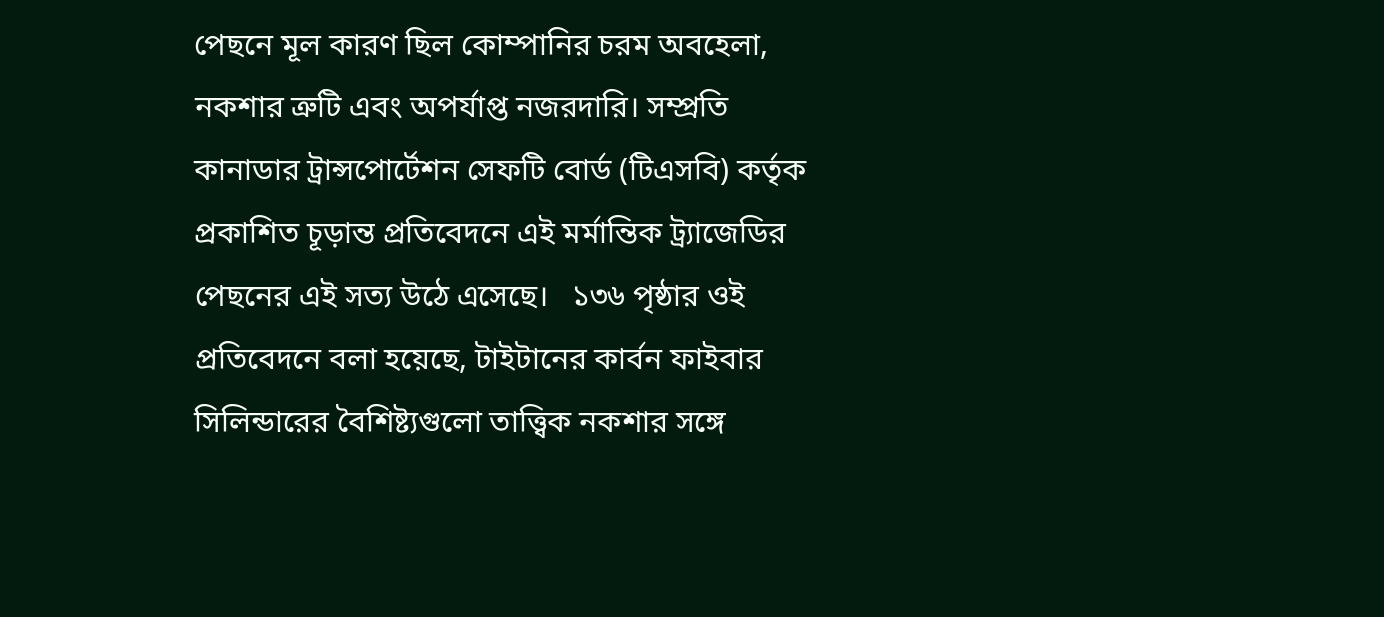পেছনে মূল কারণ ছিল কোম্পানির চরম অবহেলা, নকশার ত্রুটি এবং অপর্যাপ্ত নজরদারি। সম্প্রতি কানাডার ট্রান্সপোর্টেশন সেফটি বোর্ড (টিএসবি) কর্তৃক প্রকাশিত চূড়ান্ত প্রতিবেদনে এই মর্মান্তিক ট্র্যাজেডির পেছনের এই সত্য উঠে এসেছে।   ১৩৬ পৃষ্ঠার ওই প্রতিবেদনে বলা হয়েছে, টাইটানের কার্বন ফাইবার সিলিন্ডারের বৈশিষ্ট্যগুলো তাত্ত্বিক নকশার সঙ্গে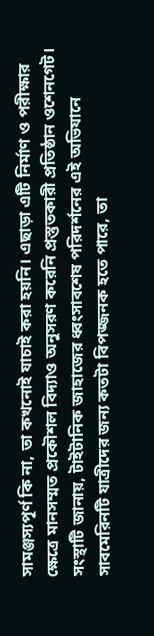সামঞ্জস্যপূর্ণ কি না, তা কখনোই যাচাই করা হয়নি। এছাড়া এটি নির্মাণ ও পরীক্ষার ক্ষেত্রে মানসম্মত প্রকৌশল বিদ্যাও অনুসরণ করেনি প্রস্তুতকারী প্রতিষ্ঠান ওশেনগেট। সংস্থাটি জানায়, টাইটানিক জাহাজের ধ্বংসাবশেষ পরিদর্শনের এই অভিযানে সাবমেরিনটি যাত্রীদের জন্য কতটা বিপজ্জনক হতে পারে, তা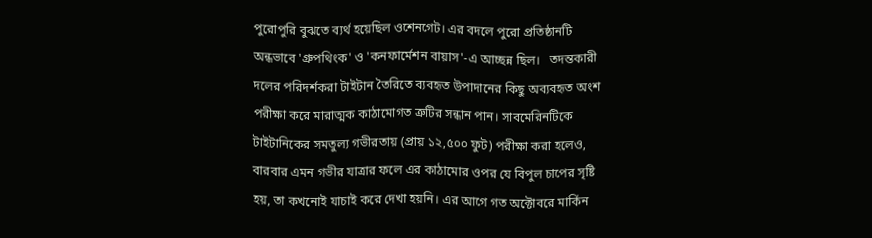পুরোপুরি বুঝতে ব্যর্থ হয়েছিল ওশেনগেট। এর বদলে পুরো প্রতিষ্ঠানটি অন্ধভাবে 'গ্রুপথিংক' ও 'কনফার্মেশন বায়াস'-এ আচ্ছন্ন ছিল।   তদন্তকারী দলের পরিদর্শকরা টাইটান তৈরিতে ব্যবহৃত উপাদানের কিছু অব্যবহৃত অংশ পরীক্ষা করে মারাত্মক কাঠামোগত ত্রুটির সন্ধান পান। সাবমেরিনটিকে টাইটানিকের সমতুল্য গভীরতায় (প্রায় ১২,৫০০ ফুট) পরীক্ষা করা হলেও, বারবার এমন গভীর যাত্রার ফলে এর কাঠামোর ওপর যে বিপুল চাপের সৃষ্টি হয়, তা কখনোই যাচাই করে দেখা হয়নি। এর আগে গত অক্টোবরে মার্কিন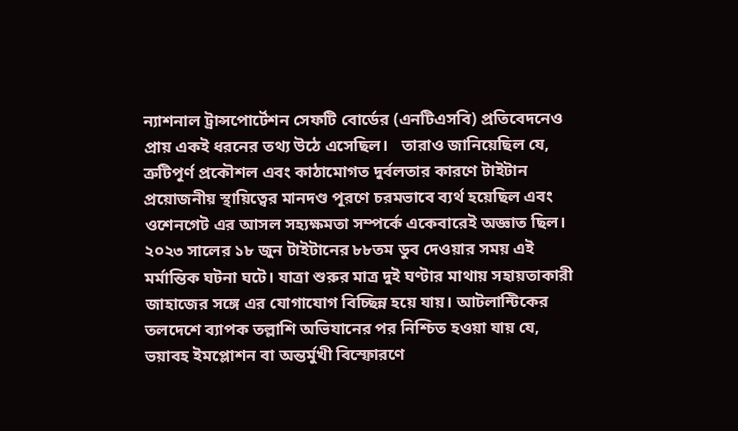ন্যাশনাল ট্রান্সপোর্টেশন সেফটি বোর্ডের (এনটিএসবি) প্রতিবেদনেও প্রায় একই ধরনের তথ্য উঠে এসেছিল।   তারাও জানিয়েছিল যে, ত্রুটিপূর্ণ প্রকৌশল এবং কাঠামোগত দুর্বলতার কারণে টাইটান প্রয়োজনীয় স্থায়িত্বের মানদণ্ড পূরণে চরমভাবে ব্যর্থ হয়েছিল এবং ওশেনগেট এর আসল সহ্যক্ষমতা সম্পর্কে একেবারেই অজ্ঞাত ছিল।   ২০২৩ সালের ১৮ জুন টাইটানের ৮৮তম ডুব দেওয়ার সময় এই মর্মান্তিক ঘটনা ঘটে। যাত্রা শুরুর মাত্র দুই ঘণ্টার মাথায় সহায়তাকারী জাহাজের সঙ্গে এর যোগাযোগ বিচ্ছিন্ন হয়ে যায়। আটলান্টিকের তলদেশে ব্যাপক তল্লাশি অভিযানের পর নিশ্চিত হওয়া যায় যে, ভয়াবহ ইমপ্লোশন বা অন্তর্মুখী বিস্ফোরণে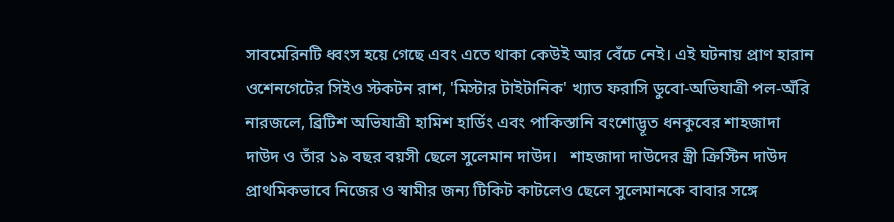সাবমেরিনটি ধ্বংস হয়ে গেছে এবং এতে থাকা কেউই আর বেঁচে নেই। এই ঘটনায় প্রাণ হারান ওশেনগেটের সিইও স্টকটন রাশ, 'মিস্টার টাইটানিক' খ্যাত ফরাসি ডুবো-অভিযাত্রী পল-অঁরি নারজলে, ব্রিটিশ অভিযাত্রী হামিশ হার্ডিং এবং পাকিস্তানি বংশোদ্ভূত ধনকুবের শাহজাদা দাউদ ও তাঁর ১৯ বছর বয়সী ছেলে সুলেমান দাউদ।   শাহজাদা দাউদের স্ত্রী ক্রিস্টিন দাউদ প্রাথমিকভাবে নিজের ও স্বামীর জন্য টিকিট কাটলেও ছেলে সুলেমানকে বাবার সঙ্গে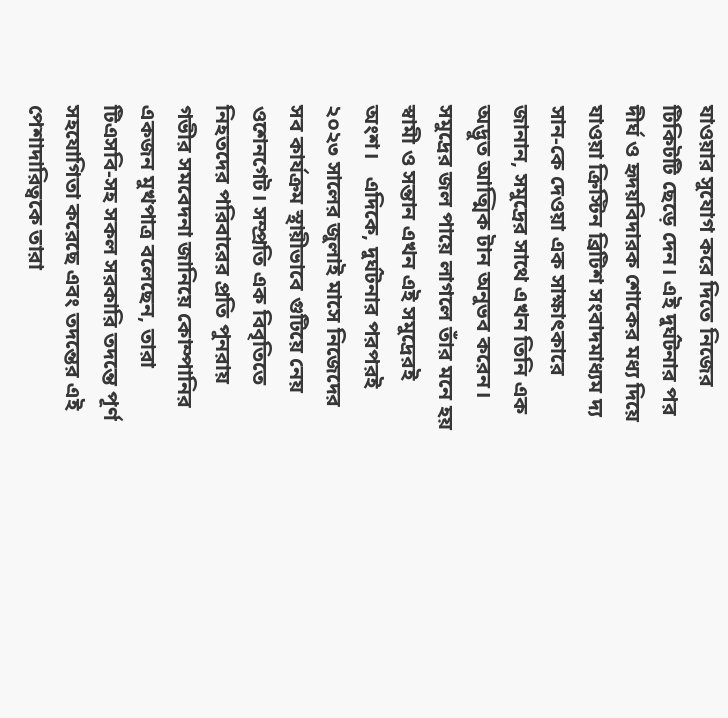যাওয়ার সুযোগ করে দিতে নিজের টিকিটটি ছেড়ে দেন। এই দুর্ঘটনার পর দীর্ঘ ও হৃদয়বিদারক শোকের মধ্য দিয়ে যাওয়া ক্রিস্টিন ব্রিটিশ সংবাদমাধ্যম দ্য সান-কে দেওয়া এক সাক্ষাৎকারে জানান, সমুদ্রের সাথে এখন তিনি এক অদ্ভুত আত্মিক টান অনুভব করেন। সমুদ্রের জল পায়ে লাগলে তাঁর মনে হয় স্বামী ও সন্তান এখন এই সমুদ্রেরই অংশ।   এদিকে, দুর্ঘটনার পরপরই ২০২৩ সালের জুলাই মাসে নিজেদের সব কার্যক্রম স্থায়ীভাবে গুটিয়ে নেয় ওশেনগেট। সম্প্রতি এক বিবৃতিতে নিহতদের পরিবারের প্রতি পুনরায় গভীর সমবেদনা জানিয়ে কোম্পানির একজন মুখপাত্র বলেছেন, তারা টিএসবি-সহ সকল সরকারি তদন্তে পূর্ণ সহযোগিতা করেছে এবং তদন্তের এই পেশাদারিত্বকে তারা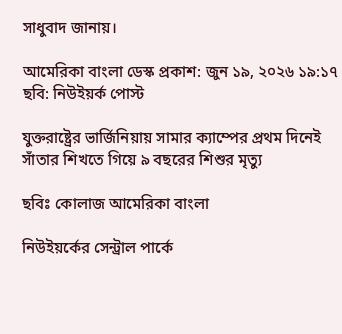সাধুবাদ জানায়।

আমেরিকা বাংলা ডেস্ক প্রকাশ: জুন ১৯, ২০২৬ ১৯:১৭
ছবি: নিউইয়র্ক পোস্ট

যুক্তরাষ্ট্রের ভার্জিনিয়ায় সামার ক্যাম্পের প্রথম দিনেই সাঁতার শিখতে গিয়ে ৯ বছরের শিশুর মৃত্যু

ছবিঃ কোলাজ আমেরিকা বাংলা

নিউইয়র্কের সেন্ট্রাল পার্কে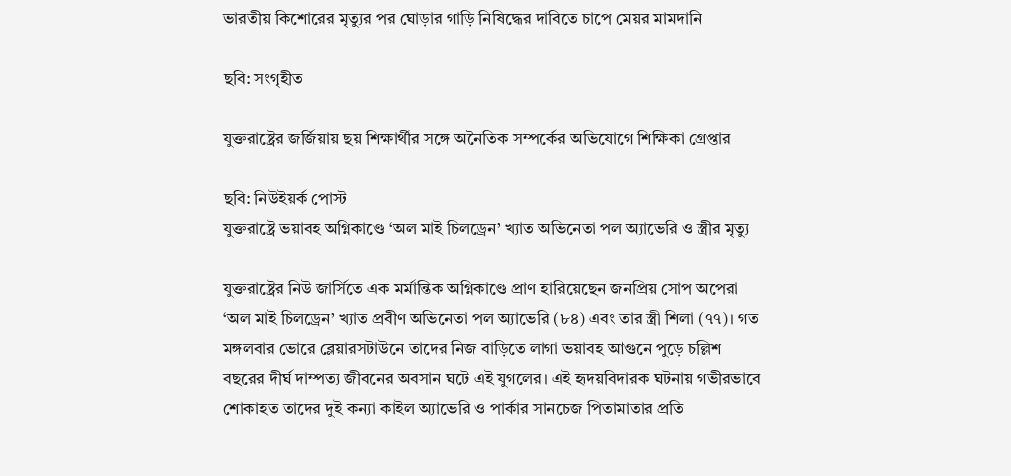ভারতীয় কিশোরের মৃত্যুর পর ঘোড়ার গাড়ি নিষিদ্ধের দাবিতে চাপে মেয়র মামদানি

ছবি: সংগৃহীত

যুক্তরাষ্ট্রের জর্জিয়ায় ছয় শিক্ষার্থীর সঙ্গে অনৈতিক সম্পর্কের অভিযোগে শিক্ষিকা গ্রেপ্তার

ছবি: নিউইয়র্ক পোস্ট
যুক্তরাষ্ট্রে ভয়াবহ অগ্নিকাণ্ডে ‘অল মাই চিলড্রেন’ খ্যাত অভিনেতা পল অ্যাভেরি ও স্ত্রীর মৃত্যু

যুক্তরাষ্ট্রের নিউ জার্সিতে এক মর্মান্তিক অগ্নিকাণ্ডে প্রাণ হারিয়েছেন জনপ্রিয় সোপ অপেরা ‘অল মাই চিলড্রেন’ খ্যাত প্রবীণ অভিনেতা পল অ্যাভেরি (৮৪) এবং তার স্ত্রী শিলা (৭৭)। গত মঙ্গলবার ভোরে ব্লেয়ারসটাউনে তাদের নিজ বাড়িতে লাগা ভয়াবহ আগুনে পুড়ে চল্লিশ বছরের দীর্ঘ দাম্পত্য জীবনের অবসান ঘটে এই যুগলের। এই হৃদয়বিদারক ঘটনায় গভীরভাবে শোকাহত তাদের দুই কন্যা কাইল অ্যাভেরি ও পার্কার সানচেজ পিতামাতার প্রতি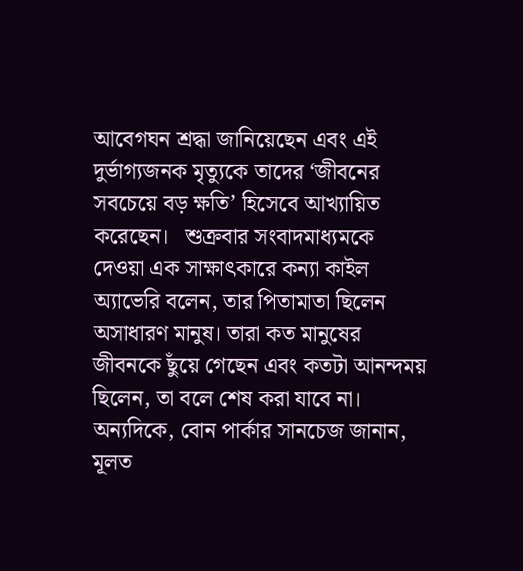আবেগঘন শ্রদ্ধা জানিয়েছেন এবং এই দুর্ভাগ্যজনক মৃত্যুকে তাদের ‘জীবনের সবচেয়ে বড় ক্ষতি’ হিসেবে আখ্যায়িত করেছেন।   শুক্রবার সংবাদমাধ্যমকে দেওয়া এক সাক্ষাৎকারে কন্যা কাইল অ্যাভেরি বলেন, তার পিতামাতা ছিলেন অসাধারণ মানুষ। তারা কত মানুষের জীবনকে ছুঁয়ে গেছেন এবং কতটা আনন্দময় ছিলেন, তা বলে শেষ করা যাবে না। অন্যদিকে, বোন পার্কার সানচেজ জানান, মূলত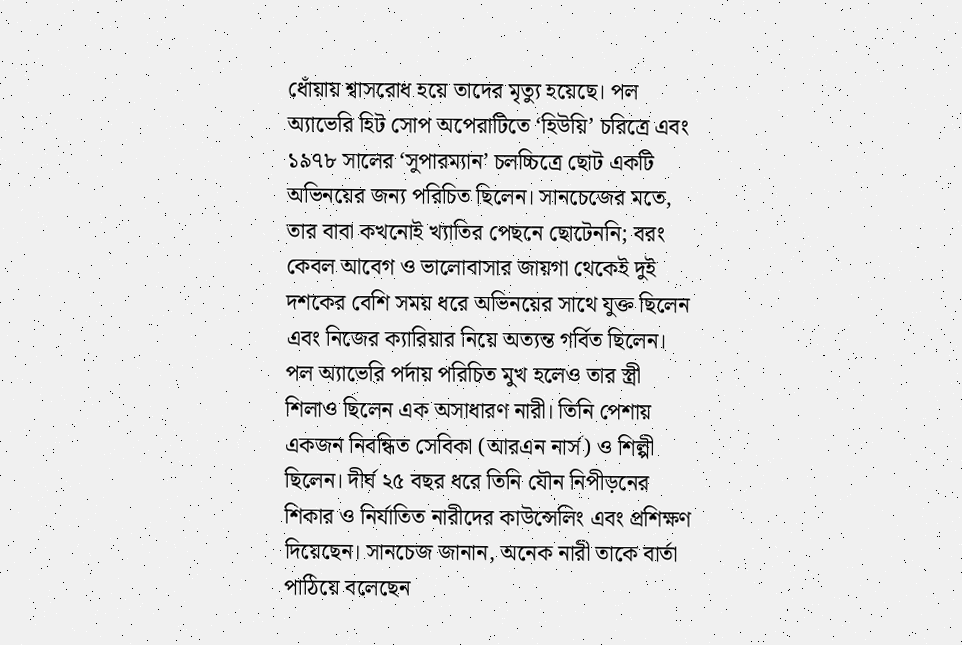ধোঁয়ায় শ্বাসরোধ হয়ে তাদের মৃত্যু হয়েছে। পল অ্যাভেরি হিট সোপ অপেরাটিতে ‘হিউয়ি’ চরিত্রে এবং ১৯৭৮ সালের ‘সুপারম্যান’ চলচ্চিত্রে ছোট একটি অভিনয়ের জন্য পরিচিত ছিলেন। সানচেজের মতে, তার বাবা কখনোই খ্যাতির পেছনে ছোটেননি; বরং কেবল আবেগ ও ভালোবাসার জায়গা থেকেই দুই দশকের বেশি সময় ধরে অভিনয়ের সাথে যুক্ত ছিলেন এবং নিজের ক্যারিয়ার নিয়ে অত্যন্ত গর্বিত ছিলেন।   পল অ্যাভেরি পর্দায় পরিচিত মুখ হলেও তার স্ত্রী শিলাও ছিলেন এক অসাধারণ নারী। তিনি পেশায় একজন নিবন্ধিত সেবিকা (আরএন নার্স) ও শিল্পী ছিলেন। দীর্ঘ ২৫ বছর ধরে তিনি যৌন নিপীড়নের শিকার ও নির্যাতিত নারীদের কাউন্সেলিং এবং প্রশিক্ষণ দিয়েছেন। সানচেজ জানান, অনেক নারী তাকে বার্তা পাঠিয়ে বলেছেন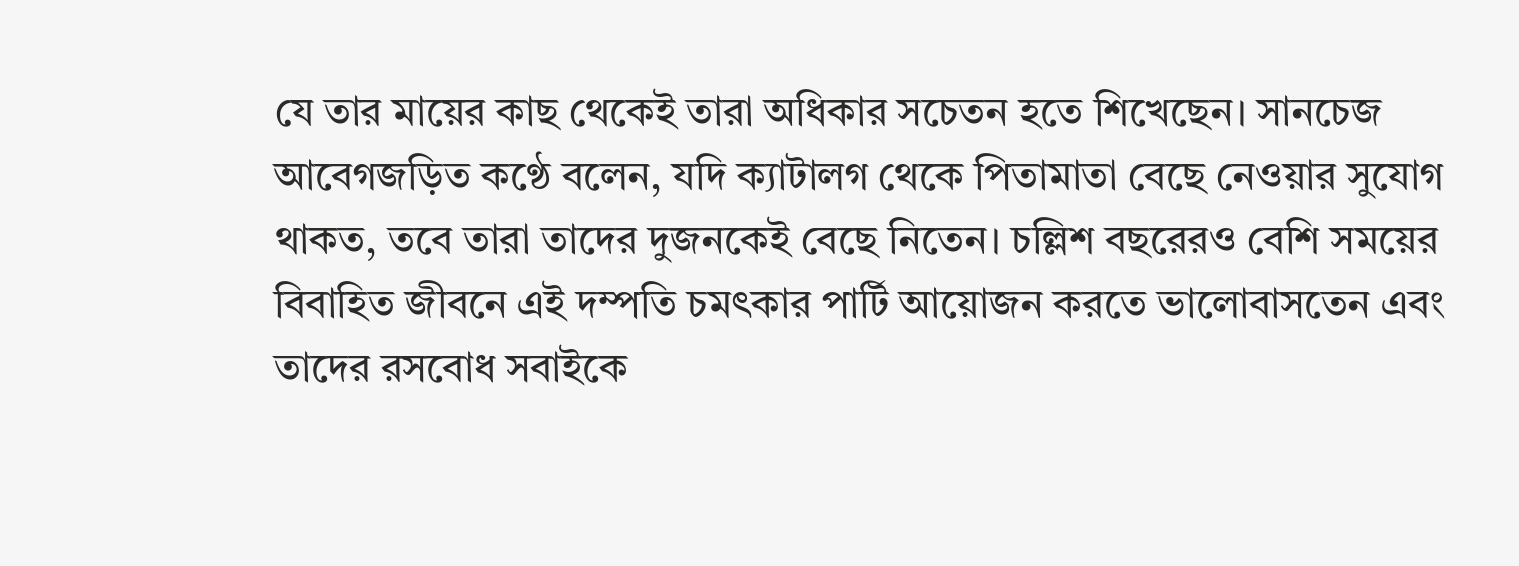যে তার মায়ের কাছ থেকেই তারা অধিকার সচেতন হতে শিখেছেন। সানচেজ আবেগজড়িত কণ্ঠে বলেন, যদি ক্যাটালগ থেকে পিতামাতা বেছে নেওয়ার সুযোগ থাকত, তবে তারা তাদের দুজনকেই বেছে নিতেন। চল্লিশ বছরেরও বেশি সময়ের বিবাহিত জীবনে এই দম্পতি চমৎকার পার্টি আয়োজন করতে ভালোবাসতেন এবং তাদের রসবোধ সবাইকে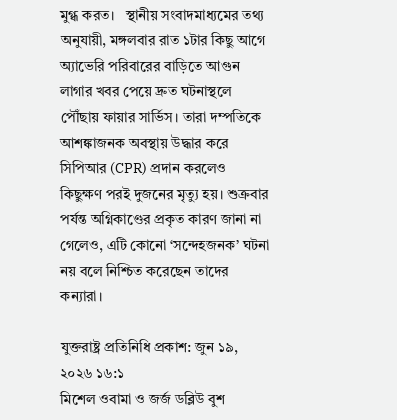মুগ্ধ করত।   স্থানীয় সংবাদমাধ্যমের তথ্য অনুযায়ী, মঙ্গলবার রাত ১টার কিছু আগে অ্যাভেরি পরিবারের বাড়িতে আগুন লাগার খবর পেয়ে দ্রুত ঘটনাস্থলে পৌঁছায় ফায়ার সার্ভিস। তারা দম্পতিকে আশঙ্কাজনক অবস্থায় উদ্ধার করে সিপিআর (CPR) প্রদান করলেও কিছুক্ষণ পরই দুজনের মৃত্যু হয়। শুক্রবার পর্যন্ত অগ্নিকাণ্ডের প্রকৃত কারণ জানা না গেলেও, এটি কোনো ‘সন্দেহজনক’ ঘটনা নয় বলে নিশ্চিত করেছেন তাদের কন্যারা।

যুক্তরাষ্ট্র প্রতিনিধি প্রকাশ: জুন ১৯, ২০২৬ ১৬:১
মিশেল ওবামা ও জর্জ ডব্লিউ বুশ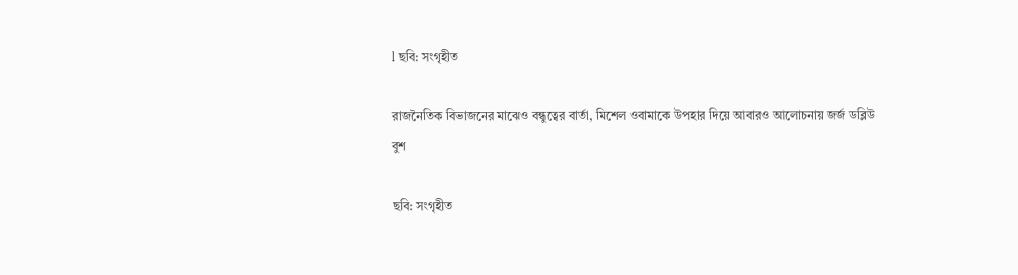l ছবি: সংগৃহীত

রাজনৈতিক বিভাজনের মাঝেও বন্ধুত্বের বার্তা, মিশেল ওবামাকে উপহার দিয়ে আবারও আলোচনায় জর্জ ডব্লিউ বুশ

ছবি: সংগৃহীত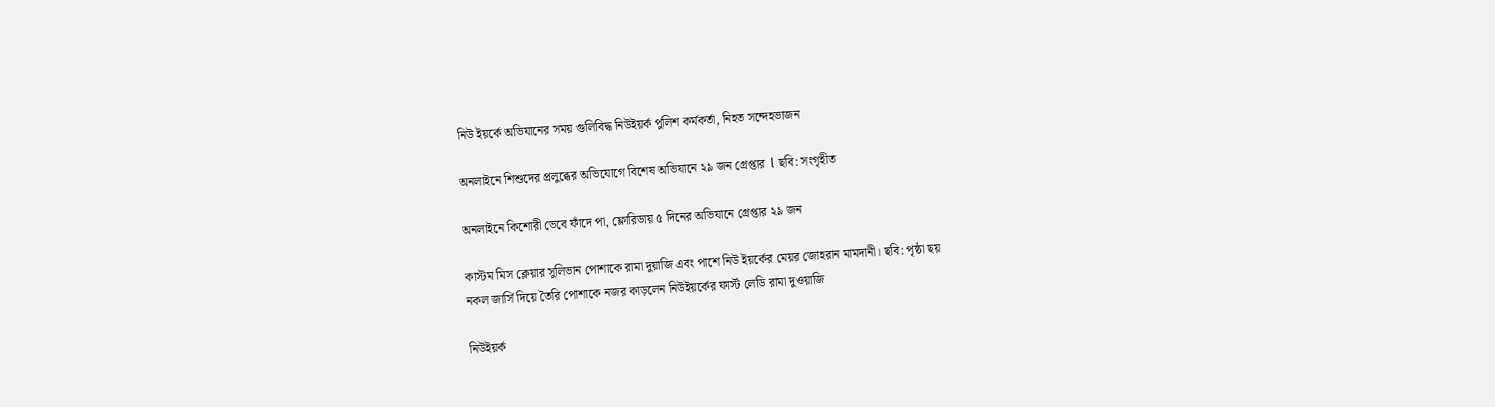নিউ ইয়র্কে অভিযানের সময় গুলিবিদ্ধ নিউইয়র্ক পুলিশ কর্মকর্তা, নিহত সন্দেহভাজন

অনলাইনে শিশুদের প্রলুব্ধের অভিযোগে বিশেষ অভিযানে ২৯ জন গ্রেপ্তার  l ছবি: সংগৃহীত

অনলাইনে কিশোরী ভেবে ফাঁদে পা, ফ্লোরিডায় ৫ দিনের অভিযানে গ্রেপ্তার ২৯ জন

কাস্টম মিস ক্লেয়ার সুলিভান পোশাকে রামা দুয়াজি এবং পাশে নিউ ইয়র্কের মেয়র জোহরান মামদানী। ছবি: পৃষ্ঠা ছয়
নকল জার্সি দিয়ে তৈরি পোশাকে নজর কাড়লেন নিউইয়র্কের ফার্স্ট লেডি রামা দুওয়াজি

নিউইয়র্ক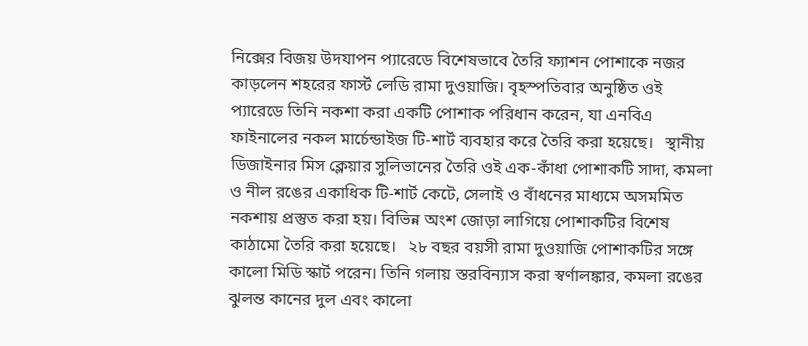নিক্সের বিজয় উদযাপন প্যারেডে বিশেষভাবে তৈরি ফ্যাশন পোশাকে নজর কাড়লেন শহরের ফার্স্ট লেডি রামা দুওয়াজি। বৃহস্পতিবার অনুষ্ঠিত ওই প্যারেডে তিনি নকশা করা একটি পোশাক পরিধান করেন, যা এনবিএ ফাইনালের নকল মার্চেন্ডাইজ টি-শার্ট ব্যবহার করে তৈরি করা হয়েছে।   স্থানীয় ডিজাইনার মিস ক্লেয়ার সুলিভানের তৈরি ওই এক-কাঁধা পোশাকটি সাদা, কমলা ও নীল রঙের একাধিক টি-শার্ট কেটে, সেলাই ও বাঁধনের মাধ্যমে অসমমিত নকশায় প্রস্তুত করা হয়। বিভিন্ন অংশ জোড়া লাগিয়ে পোশাকটির বিশেষ কাঠামো তৈরি করা হয়েছে।   ২৮ বছর বয়সী রামা দুওয়াজি পোশাকটির সঙ্গে কালো মিডি স্কার্ট পরেন। তিনি গলায় স্তরবিন্যাস করা স্বর্ণালঙ্কার, কমলা রঙের ঝুলন্ত কানের দুল এবং কালো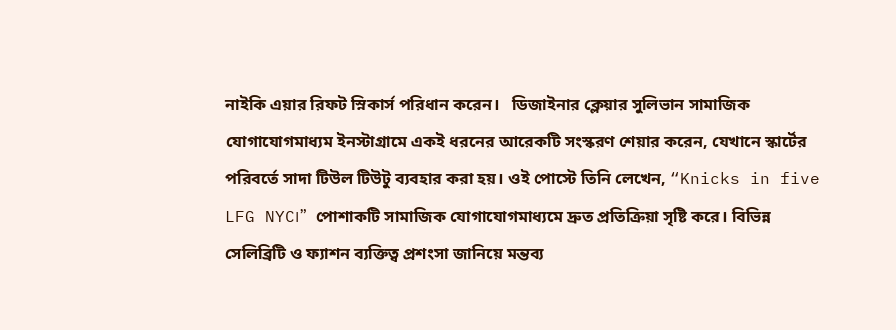নাইকি এয়ার রিফট স্নিকার্স পরিধান করেন।   ডিজাইনার ক্লেয়ার সুলিভান সামাজিক যোগাযোগমাধ্যম ইনস্টাগ্রামে একই ধরনের আরেকটি সংস্করণ শেয়ার করেন, যেখানে স্কার্টের পরিবর্তে সাদা টিউল টিউটু ব্যবহার করা হয়। ওই পোস্টে তিনি লেখেন, “Knicks in five LFG NYC।”   পোশাকটি সামাজিক যোগাযোগমাধ্যমে দ্রুত প্রতিক্রিয়া সৃষ্টি করে। বিভিন্ন সেলিব্রিটি ও ফ্যাশন ব্যক্তিত্ব প্রশংসা জানিয়ে মন্তব্য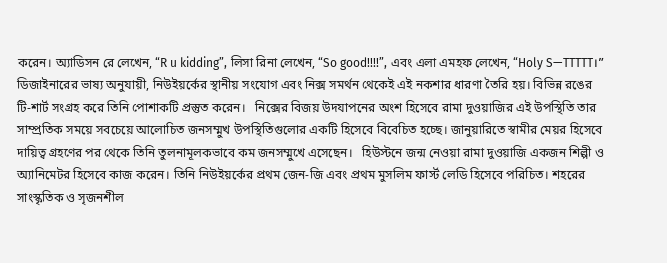করেন। অ্যাডিসন রে লেখেন, “R u kidding”, লিসা রিনা লেখেন, “So good!!!!”, এবং এলা এমহফ লেখেন, “Holy S—TTTTT।”   ডিজাইনারের ভাষ্য অনুযায়ী, নিউইয়র্কের স্থানীয় সংযোগ এবং নিক্স সমর্থন থেকেই এই নকশার ধারণা তৈরি হয়। বিভিন্ন রঙের টি-শার্ট সংগ্রহ করে তিনি পোশাকটি প্রস্তুত করেন।   নিক্সের বিজয় উদযাপনের অংশ হিসেবে রামা দুওয়াজির এই উপস্থিতি তার সাম্প্রতিক সময়ে সবচেয়ে আলোচিত জনসম্মুখ উপস্থিতিগুলোর একটি হিসেবে বিবেচিত হচ্ছে। জানুয়ারিতে স্বামীর মেয়র হিসেবে দায়িত্ব গ্রহণের পর থেকে তিনি তুলনামূলকভাবে কম জনসম্মুখে এসেছেন।   হিউস্টনে জন্ম নেওয়া রামা দুওয়াজি একজন শিল্পী ও অ্যানিমেটর হিসেবে কাজ করেন। তিনি নিউইয়র্কের প্রথম জেন-জি এবং প্রথম মুসলিম ফার্স্ট লেডি হিসেবে পরিচিত। শহরের সাংস্কৃতিক ও সৃজনশীল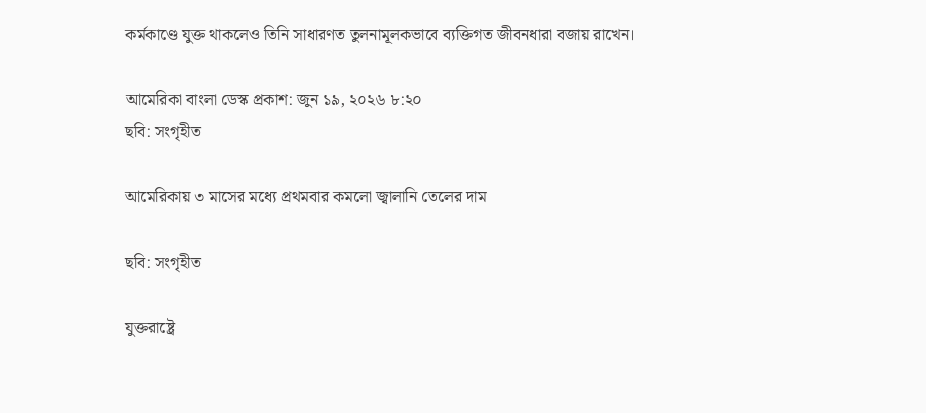কর্মকাণ্ডে যুক্ত থাকলেও তিনি সাধারণত তুলনামূলকভাবে ব্যক্তিগত জীবনধারা বজায় রাখেন।

আমেরিকা বাংলা ডেস্ক প্রকাশ: জুন ১৯, ২০২৬ ৮:২০
ছবি: সংগৃহীত

আমেরিকায় ৩ মাসের মধ্যে প্রথমবার কমলো জ্বালানি তেলের দাম

ছবি: সংগৃহীত

যুক্তরাষ্ট্রে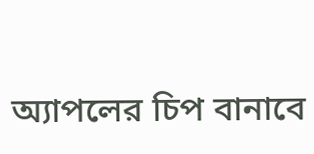অ্যাপলের চিপ বানাবে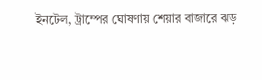ইনটেল, ট্রাম্পের ঘোষণায় শেয়ার বাজারে ঝড়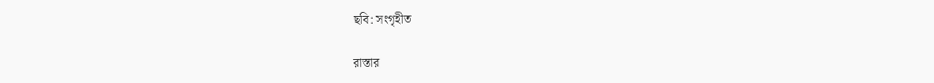ছবি: সংগৃহীত

রাস্তার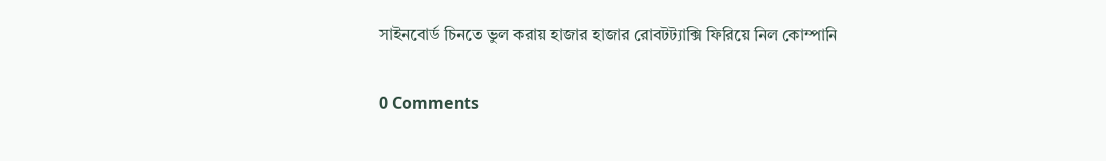সাইনবোর্ড চিনতে ভুল করায় হাজার হাজার রোবটট্যাক্সি ফিরিয়ে নিল কোম্পানি

0 Comments